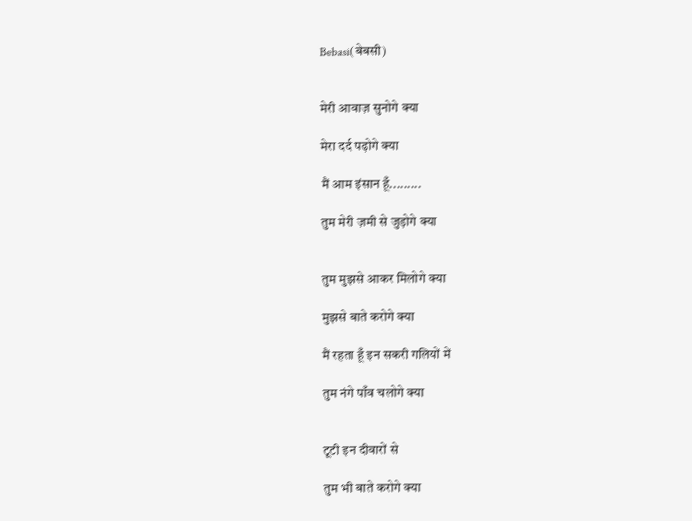Bebasi(बेबसी)


मेरी आवाज़ सुनोगे क्या

मेरा दर्द पढ़ोगे क्या

मैं आम इंसान हूँ.........

तुम मेरी ज़मी से जुड़ोगे क्या


तुम मुझसे आकर मिलोगे क्या

मुझसे बाते करोगे क्या

मैं रहता हूँ इन सकरी गलियों में

तुम नंगे पाँव चलोगे क्या


टूटी इन दीवारों से

तुम भी बाते करोगे क्या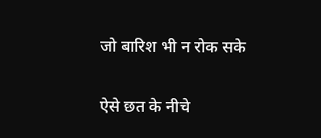जो बारिश भी न रोक सके

ऐसे छत के नीचे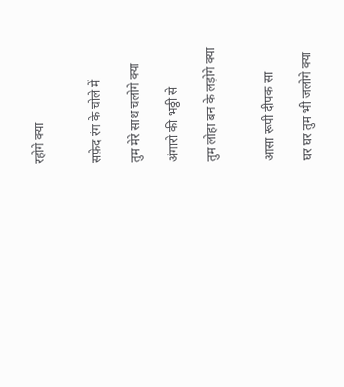रहोगे क्या


सफ़ेद रंग के चोले में

तुम मेरे साथ चलोगे क्या

अंगारो की भठ्ठी से

तुम लोहा बन के लड़ोगे क्या


आसा रूपी दीपक सा

घर घर तुम भी जलोगे क्या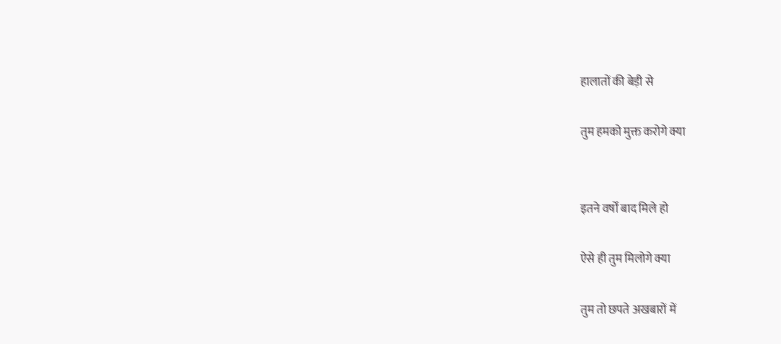हालातों की बेड़ी से

तुम हमको मुक्त करोगे क्या


इतने वर्षों बाद मिले हो

ऐसे ही तुम मिलोगे क्या

तुम तो छपते अखबारों में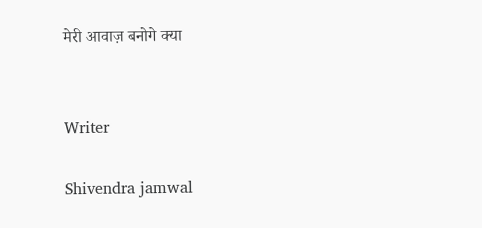मेरी आवाज़ बनोगे क्या


Writer

Shivendra jamwal